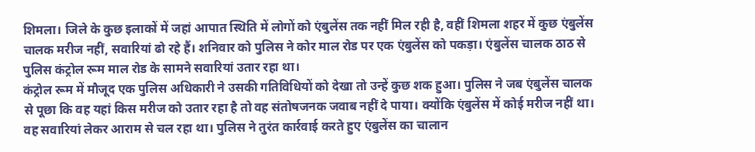शिमला। जिले के कुछ इलाकों में जहां आपात स्थिति में लोगों को एंबुलेंस तक नहीं मिल रही है, वहीं शिमला शहर में कुछ एंबुलेंस चालक मरीज नहीं, सवारियां ढो रहे हैं। शनिवार को पुलिस ने कोर माल रोड पर एक एंबुलेंस को पकड़ा। एंबुलेंस चालक ठाठ से पुलिस कंट्रोल रूम माल रोड के सामने सवारियां उतार रहा था।
कंट्रोल रूम में मौजूद एक पुलिस अधिकारी ने उसकी गतिविधियों को देखा तो उन्हें कुछ शक हुआ। पुलिस ने जब एंबुलेंस चालक से पूछा कि वह यहां किस मरीज को उतार रहा है तो वह संतोषजनक जवाब नहीं दे पाया। क्योंकि एंबुलेंस में कोई मरीज नहीं था। वह सवारियां लेकर आराम से चल रहा था। पुलिस ने तुरंत कार्रवाई करते हुए एंबुलेंस का चालान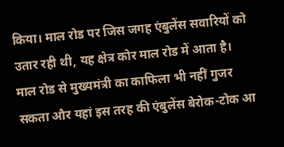किया। माल रोड पर जिस जगह एंबुलेंस सवारियों को उतार रही थी, यह क्षेत्र कोर माल रोड में आता है। माल रोड से मुख्यमंत्री का काफिला भी नहीं गुजर सकता और यहां इस तरह की एंबुलेंस बेरोक-टोक आ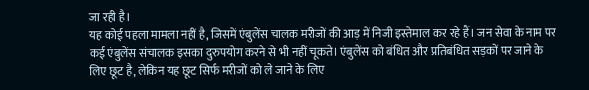जा रही है।
यह कोई पहला मामला नहीं है, जिसमें एंबुलेंस चालक मरीजों की आड़ में निजी इस्तेमाल कर रहे हैं। जन सेवा के नाम पर कई एंबुलेंस संचालक इसका दुरुपयोग करने से भी नहीं चूकते। एंबुलेंस को बंधित और प्रतिबंधित सड़कों पर जाने के लिए छूट है, लेकिन यह छूट सिर्फ मरीजों को ले जाने के लिए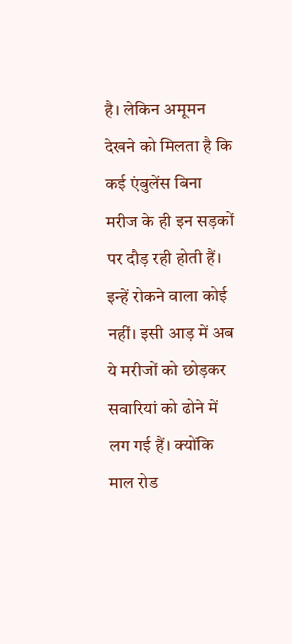है। लेकिन अमूमन देखने को मिलता है कि कई एंबुलेंस बिना मरीज के ही इन सड़कों पर दौड़ रही होती हैं। इन्हें रोकने वाला कोई नहीं। इसी आड़ में अब ये मरीजों को छोड़कर सवारियां को ढोने में लग गई हैं। क्योंकि माल रोड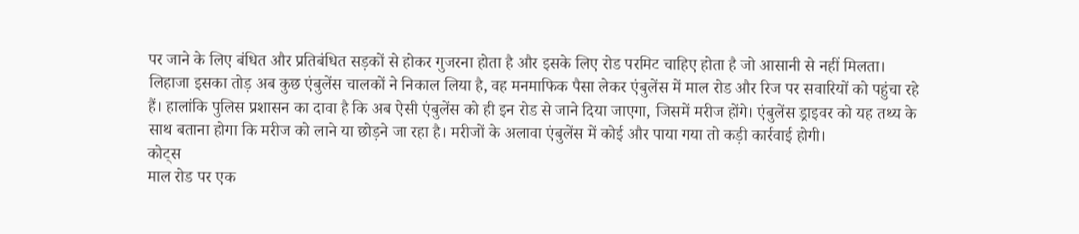पर जाने के लिए बंधित और प्रतिबंधित सड़कों से होकर गुजरना होता है और इसके लिए रोड परमिट चाहिए होता है जो आसानी से नहीं मिलता। लिहाजा इसका तोड़ अब कुछ एंबुलेंस चालकों ने निकाल लिया है, वह मनमाफिक पैसा लेकर एंबुलेंस में माल रोड और रिज पर सवारियों को पहुंचा रहे हैं। हालांकि पुलिस प्रशासन का दावा है कि अब ऐसी एंबुलेंस को ही इन रोड से जाने दिया जाएगा, जिसमें मरीज होंगे। एंबुलेंस ड्राइवर को यह तथ्य के साथ बताना होगा कि मरीज को लाने या छोड़ने जा रहा है। मरीजों के अलावा एंबुलेंस में कोई और पाया गया तो कड़ी कार्रवाई होगी।
कोट्स
माल रोड पर एक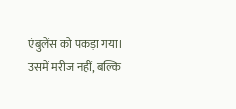एंबुलेंस को पकड़ा गया। उसमें मरीज नहीं, बल्कि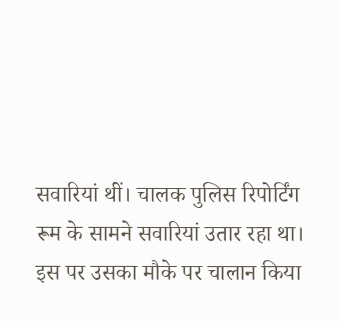सवारियां थीं। चालक पुलिस रिपोर्टिंग रूम के सामने सवारियां उतार रहा था। इस पर उसका मौके पर चालान किया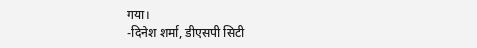गया।
-दिनेश शर्मा, डीएसपी सिटी